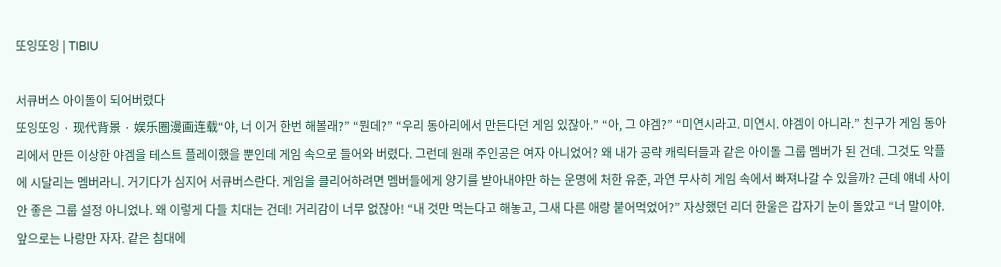또잉또잉 | TIBIU

서큐버스 아이돌이 되어버렸다
또잉또잉 · 现代背景 · 娱乐圈漫画连载“야, 너 이거 한번 해볼래?” “뭔데?” “우리 동아리에서 만든다던 게임 있잖아.” “아, 그 야겜?” “미연시라고. 미연시. 야겜이 아니라.” 친구가 게임 동아리에서 만든 이상한 야겜을 테스트 플레이했을 뿐인데 게임 속으로 들어와 버렸다. 그런데 원래 주인공은 여자 아니었어? 왜 내가 공략 캐릭터들과 같은 아이돌 그룹 멤버가 된 건데. 그것도 악플에 시달리는 멤버라니. 거기다가 심지어 서큐버스란다. 게임을 클리어하려면 멤버들에게 양기를 받아내야만 하는 운명에 처한 유준, 과연 무사히 게임 속에서 빠져나갈 수 있을까? 근데 얘네 사이 안 좋은 그룹 설정 아니었나. 왜 이렇게 다들 치대는 건데! 거리감이 너무 없잖아! “내 것만 먹는다고 해놓고, 그새 다른 애랑 붙어먹었어?” 자상했던 리더 한울은 갑자기 눈이 돌았고 “너 말이야. 앞으로는 나랑만 자자. 같은 침대에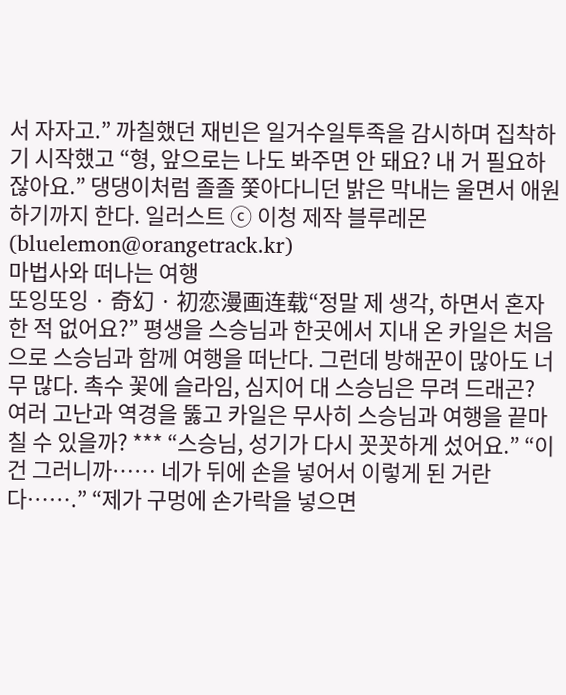서 자자고.” 까칠했던 재빈은 일거수일투족을 감시하며 집착하기 시작했고 “형, 앞으로는 나도 봐주면 안 돼요? 내 거 필요하잖아요.” 댕댕이처럼 졸졸 쫓아다니던 밝은 막내는 울면서 애원하기까지 한다. 일러스트 ⓒ 이청 제작 블루레몬 (bluelemon@orangetrack.kr)
마법사와 떠나는 여행
또잉또잉 · 奇幻 · 初恋漫画连载“정말 제 생각, 하면서 혼자 한 적 없어요?” 평생을 스승님과 한곳에서 지내 온 카일은 처음으로 스승님과 함께 여행을 떠난다. 그런데 방해꾼이 많아도 너무 많다. 촉수 꽃에 슬라임, 심지어 대 스승님은 무려 드래곤? 여러 고난과 역경을 뚫고 카일은 무사히 스승님과 여행을 끝마칠 수 있을까? *** “스승님, 성기가 다시 꼿꼿하게 섰어요.” “이건 그러니까…… 네가 뒤에 손을 넣어서 이렇게 된 거란다…….” “제가 구멍에 손가락을 넣으면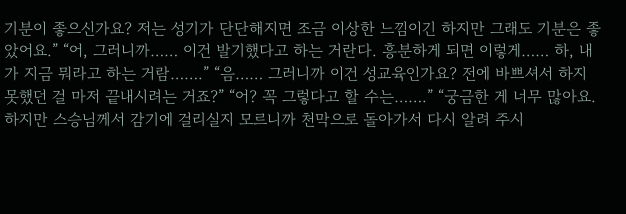기분이 좋으신가요? 저는 성기가 단단해지면 조금 이상한 느낌이긴 하지만 그래도 기분은 좋았어요.” “어, 그러니까…… 이건 발기했다고 하는 거란다. 흥분하게 되면 이렇게…… 하, 내가 지금 뭐라고 하는 거람…….” “음…… 그러니까 이건 성교육인가요? 전에 바쁘셔서 하지 못했던 걸 마저 끝내시려는 거죠?” “어? 꼭 그렇다고 할 수는…….” “궁금한 게 너무 많아요. 하지만 스승님께서 감기에 걸리실지 모르니까 천막으로 돌아가서 다시 알려 주시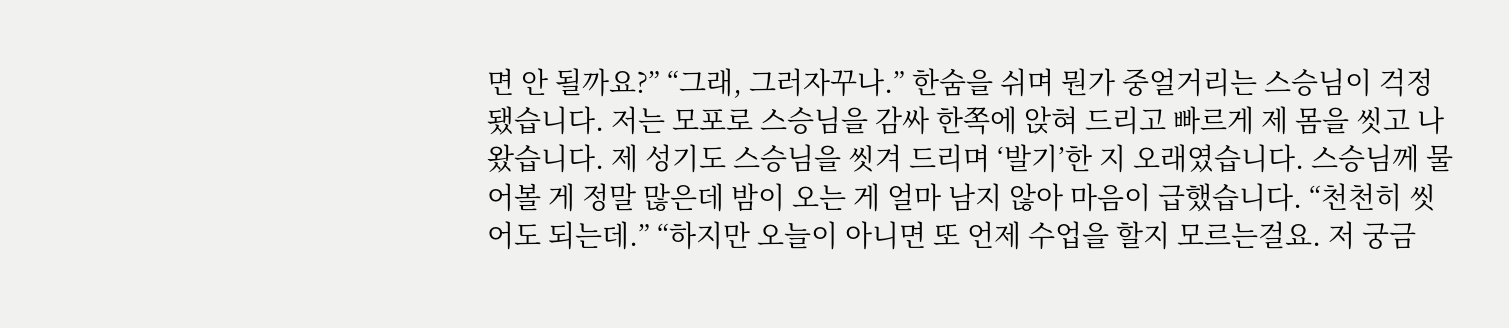면 안 될까요?” “그래, 그러자꾸나.” 한숨을 쉬며 뭔가 중얼거리는 스승님이 걱정됐습니다. 저는 모포로 스승님을 감싸 한쪽에 앉혀 드리고 빠르게 제 몸을 씻고 나왔습니다. 제 성기도 스승님을 씻겨 드리며 ‘발기’한 지 오래였습니다. 스승님께 물어볼 게 정말 많은데 밤이 오는 게 얼마 남지 않아 마음이 급했습니다. “천천히 씻어도 되는데.” “하지만 오늘이 아니면 또 언제 수업을 할지 모르는걸요. 저 궁금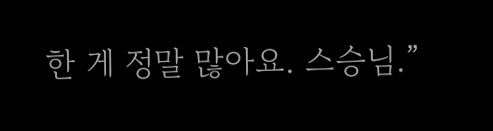한 게 정말 많아요. 스승님.”